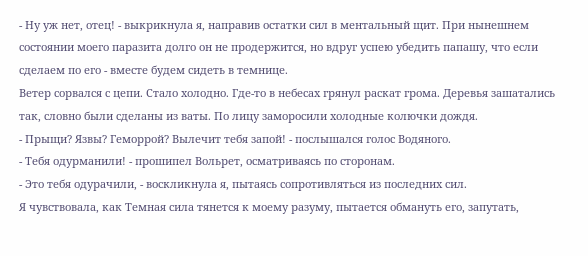- Ну уж нет, отец! - выкрикнула я, направив остатки сил в ментальный щит. При нынешнем состоянии моего паразита долго он не продержится, но вдруг успею убедить папашу, что если сделаем по его - вместе будем сидеть в темнице.
Ветер сорвался с цепи. Стало холодно. Где-то в небесах грянул раскат грома. Деревья зашатались так, словно были сделаны из ваты. По лицу заморосили холодные колючки дождя.
- Прыщи? Язвы? Геморрой? Вылечит тебя запой! - послышался голос Водяного.
- Тебя одурманили! - прошипел Вольрет, осматриваясь по сторонам.
- Это тебя одурачили, - воскликнула я, пытаясь сопротивляться из последних сил.
Я чувствовала, как Темная сила тянется к моему разуму, пытается обмануть его, запутать,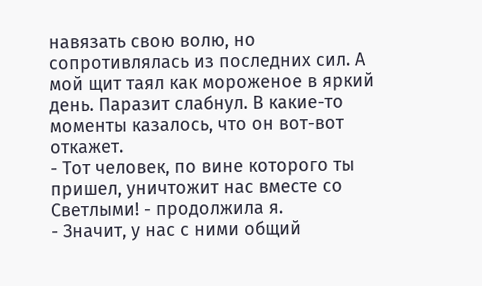навязать свою волю, но сопротивлялась из последних сил. А мой щит таял как мороженое в яркий день. Паразит слабнул. В какие-то моменты казалось, что он вот-вот откажет.
- Тот человек, по вине которого ты пришел, уничтожит нас вместе со Светлыми! - продолжила я.
- Значит, у нас с ними общий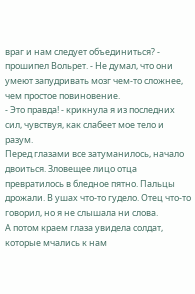враг и нам следует объединиться? - прошипел Вольрет. - Не думал, что они умеют запудривать мозг чем-то сложнее, чем простое повиновение.
- Это правда! - крикнула я из последних сил, чувствуя, как слабеет мое тело и разум.
Перед глазами все затуманилось, начало двоиться. Зловещее лицо отца превратилось в бледное пятно. Пальцы дрожали. В ушах что-то гудело. Отец что-то говорил, но я не слышала ни слова.
А потом краем глаза увидела солдат, которые мчались к нам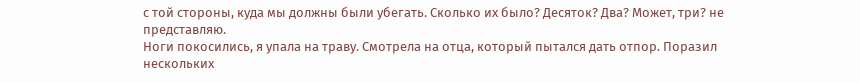с той стороны, куда мы должны были убегать. Сколько их было? Десяток? Два? Может, три? не представляю.
Ноги покосились, я упала на траву. Смотрела на отца, который пытался дать отпор. Поразил нескольких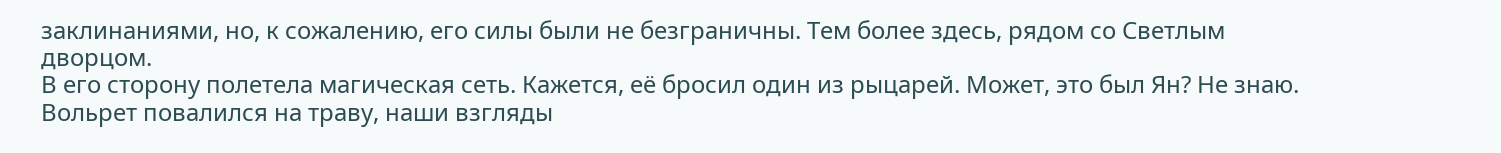заклинаниями, но, к сожалению, его силы были не безграничны. Тем более здесь, рядом со Светлым дворцом.
В его сторону полетела магическая сеть. Кажется, её бросил один из рыцарей. Может, это был Ян? Не знаю.
Вольрет повалился на траву, наши взгляды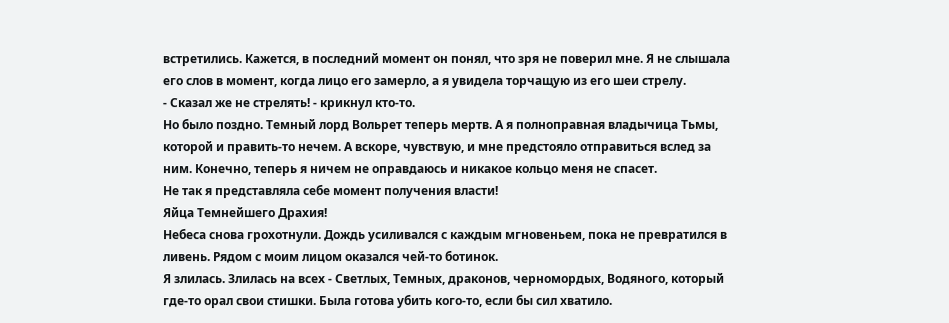встретились. Кажется, в последний момент он понял, что зря не поверил мне. Я не слышала его слов в момент, когда лицо его замерло, а я увидела торчащую из его шеи стрелу.
- Сказал же не стрелять! - крикнул кто-то.
Но было поздно. Темный лорд Вольрет теперь мертв. А я полноправная владычица Тьмы, которой и править-то нечем. А вскоре, чувствую, и мне предстояло отправиться вслед за ним. Конечно, теперь я ничем не оправдаюсь и никакое кольцо меня не спасет.
Не так я представляла себе момент получения власти!
Яйца Темнейшего Драхия!
Небеса снова грохотнули. Дождь усиливался с каждым мгновеньем, пока не превратился в ливень. Рядом с моим лицом оказался чей-то ботинок.
Я злилась. Злилась на всех - Светлых, Темных, драконов, черномордых, Водяного, который где-то орал свои стишки. Была готова убить кого-то, если бы сил хватило.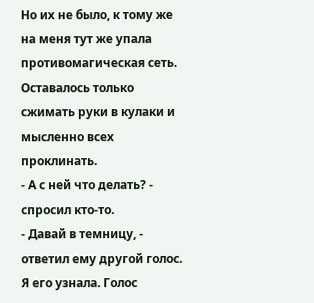Но их не было, к тому же на меня тут же упала противомагическая сеть.
Оставалось только сжимать руки в кулаки и мысленно всех проклинать.
- А с ней что делать? - спросил кто-то.
- Давай в темницу, - ответил ему другой голос. Я его узнала. Голос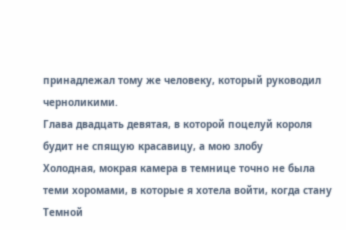принадлежал тому же человеку, который руководил черноликими.
Глава двадцать девятая, в которой поцелуй короля будит не спящую красавицу, а мою злобу
Холодная, мокрая камера в темнице точно не была теми хоромами, в которые я хотела войти, когда стану Темной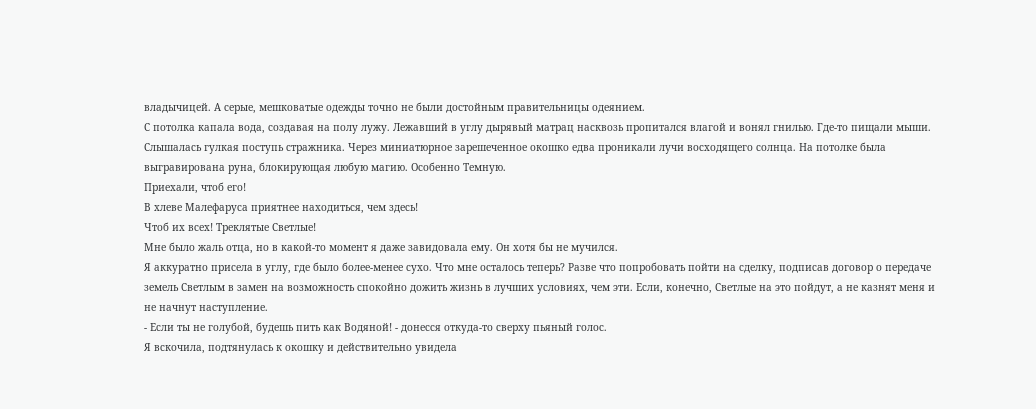владычицей. А серые, мешковатые одежды точно не были достойным правительницы одеянием.
С потолка капала вода, создавая на полу лужу. Лежавший в углу дырявый матрац насквозь пропитался влагой и вонял гнилью. Где-то пищали мыши. Слышалась гулкая поступь стражника. Через миниатюрное зарешеченное окошко едва проникали лучи восходящего солнца. На потолке была выгравирована руна, блокирующая любую магию. Особенно Темную.
Приехали, чтоб его!
В хлеве Малефаруса приятнее находиться, чем здесь!
Чтоб их всех! Треклятые Светлые!
Мне было жаль отца, но в какой-то момент я даже завидовала ему. Он хотя бы не мучился.
Я аккуратно присела в углу, где было более-менее сухо. Что мне осталось теперь? Разве что попробовать пойти на сделку, подписав договор о передаче земель Светлым в замен на возможность спокойно дожить жизнь в лучших условиях, чем эти. Если, конечно, Светлые на это пойдут, а не казнят меня и не начнут наступление.
- Если ты не голубой, будешь пить как Водяной! - донесся откуда-то сверху пьяный голос.
Я вскочила, подтянулась к окошку и действительно увидела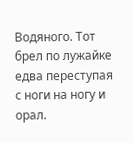Водяного. Тот брел по лужайке едва переступая с ноги на ногу и орал.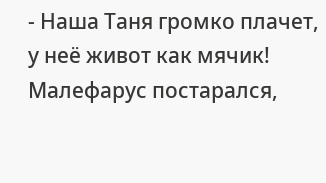- Наша Таня громко плачет, у неё живот как мячик! Малефарус постарался,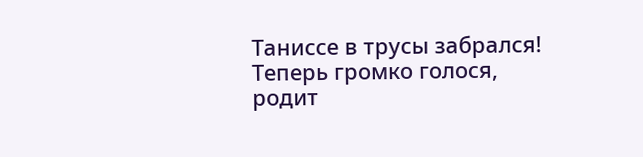Таниссе в трусы забрался! Теперь громко голося, родит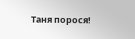Таня порося!